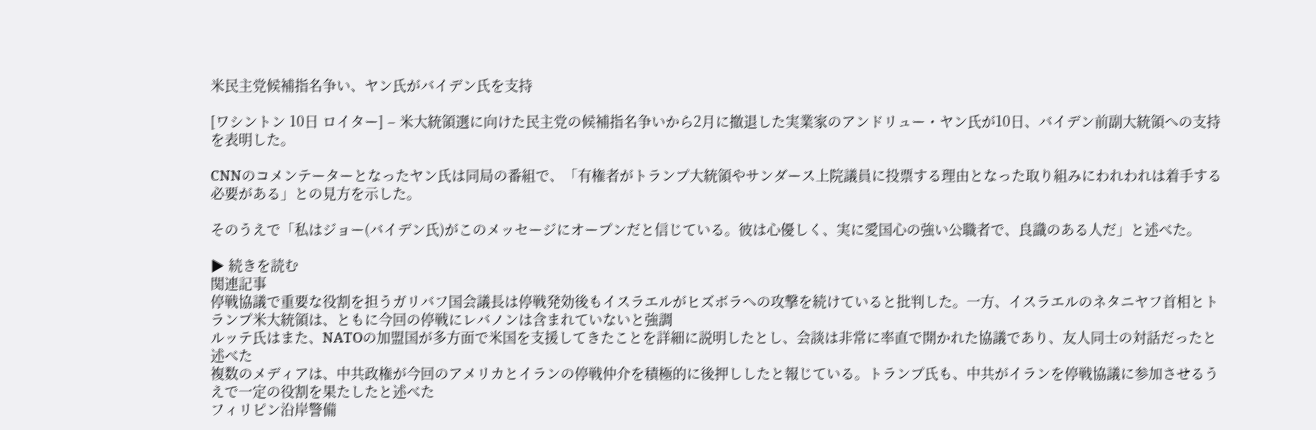米民主党候補指名争い、ヤン氏がバイデン氏を支持

[ワシントン 10日 ロイター] – 米大統領選に向けた民主党の候補指名争いから2月に撤退した実業家のアンドリュー・ヤン氏が10日、バイデン前副大統領への支持を表明した。

CNNのコメンテーターとなったヤン氏は同局の番組で、「有権者がトランプ大統領やサンダース上院議員に投票する理由となった取り組みにわれわれは着手する必要がある」との見方を示した。

そのうえで「私はジョー(バイデン氏)がこのメッセージにオープンだと信じている。彼は心優しく、実に愛国心の強い公職者で、良識のある人だ」と述べた。

▶ 続きを読む
関連記事
停戦協議で重要な役割を担うガリバフ国会議長は停戦発効後もイスラエルがヒズボラへの攻撃を続けていると批判した。一方、イスラエルのネタニヤフ首相とトランプ米大統領は、ともに今回の停戦にレバノンは含まれていないと強調
ルッテ氏はまた、NATOの加盟国が多方面で米国を支援してきたことを詳細に説明したとし、会談は非常に率直で開かれた協議であり、友人同士の対話だったと述べた
複数のメディアは、中共政権が今回のアメリカとイランの停戦仲介を積極的に後押ししたと報じている。トランプ氏も、中共がイランを停戦協議に参加させるうえで一定の役割を果たしたと述べた
フィリピン沿岸警備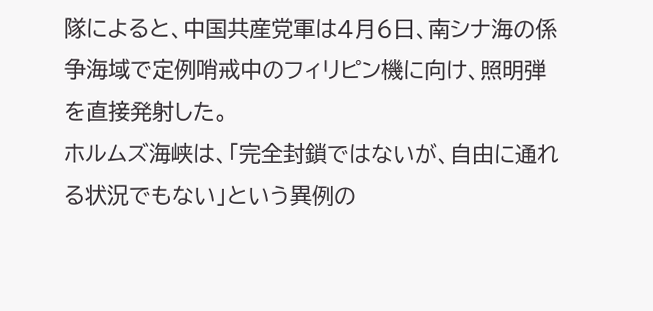隊によると、中国共産党軍は4月6日、南シナ海の係争海域で定例哨戒中のフィリピン機に向け、照明弾を直接発射した。
ホルムズ海峡は、「完全封鎖ではないが、自由に通れる状況でもない」という異例の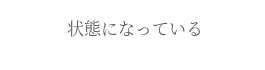状態になっている